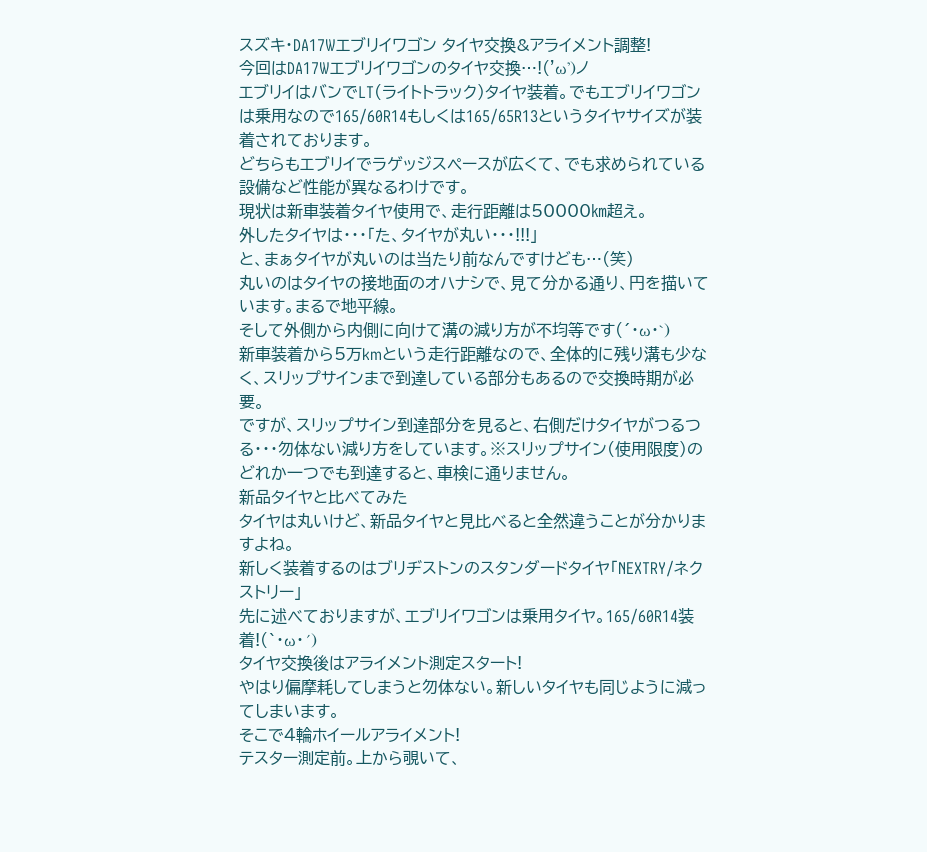スズキ・DA17Wエブリイワゴン タイヤ交換&アライメント調整!
今回はDA17Wエブリイワゴンのタイヤ交換…!('ω')ノ
エブリイはバンでLT(ライトトラック)タイヤ装着。でもエブリイワゴンは乗用なので165/60R14もしくは165/65R13というタイヤサイズが装着されております。
どちらもエブリイでラゲッジスペースが広くて、でも求められている設備など性能が異なるわけです。
現状は新車装着タイヤ使用で、走行距離は50000㎞超え。
外したタイヤは・・・「た、タイヤが丸い・・・!!!」
と、まぁタイヤが丸いのは当たり前なんですけども…(笑)
丸いのはタイヤの接地面のオハナシで、見て分かる通り、円を描いています。まるで地平線。
そして外側から内側に向けて溝の減り方が不均等です(´・ω・`)
新車装着から5万kmという走行距離なので、全体的に残り溝も少なく、スリップサインまで到達している部分もあるので交換時期が必要。
ですが、スリップサイン到達部分を見ると、右側だけタイヤがつるつる・・・勿体ない減り方をしています。※スリップサイン(使用限度)のどれか一つでも到達すると、車検に通りません。
新品タイヤと比べてみた
タイヤは丸いけど、新品タイヤと見比べると全然違うことが分かりますよね。
新しく装着するのはブリヂストンのスタンダードタイヤ「NEXTRY/ネクストリー」
先に述べておりますが、エブリイワゴンは乗用タイヤ。165/60R14装着!(`・ω・´)
タイヤ交換後はアライメント測定スタート!
やはり偏摩耗してしまうと勿体ない。新しいタイヤも同じように減ってしまいます。
そこで4輪ホイールアライメント!
テスター測定前。上から覗いて、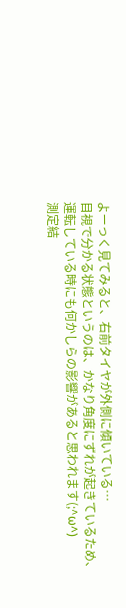よーっく見てみると、右前タイヤが外側に傾いている…
目視で分かる状態というのは、かなり角度にずれが起きているため、運転している時にも何かしらの影響があると思われます(;^ω^)
測定結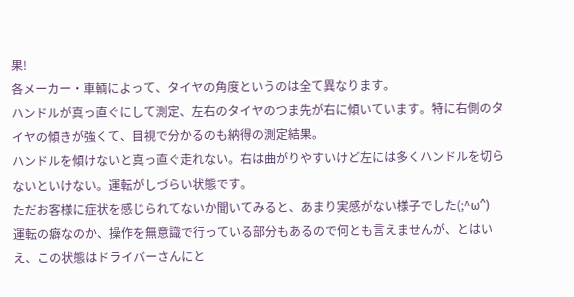果!
各メーカー・車輌によって、タイヤの角度というのは全て異なります。
ハンドルが真っ直ぐにして測定、左右のタイヤのつま先が右に傾いています。特に右側のタイヤの傾きが強くて、目視で分かるのも納得の測定結果。
ハンドルを傾けないと真っ直ぐ走れない。右は曲がりやすいけど左には多くハンドルを切らないといけない。運転がしづらい状態です。
ただお客様に症状を感じられてないか聞いてみると、あまり実感がない様子でした(;^ω^)
運転の癖なのか、操作を無意識で行っている部分もあるので何とも言えませんが、とはいえ、この状態はドライバーさんにと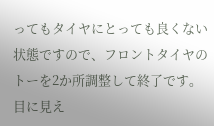ってもタイヤにとっても良くない状態ですので、フロントタイヤのトーを2か所調整して終了です。
目に見え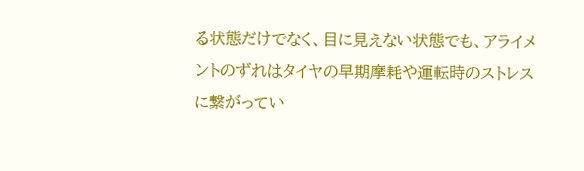る状態だけでなく、目に見えない状態でも、アライメントのずれはタイヤの早期摩耗や運転時のストレスに繋がってい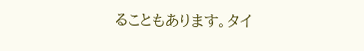ることもあります。タイ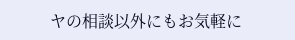ヤの相談以外にもお気軽に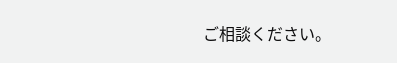ご相談ください。